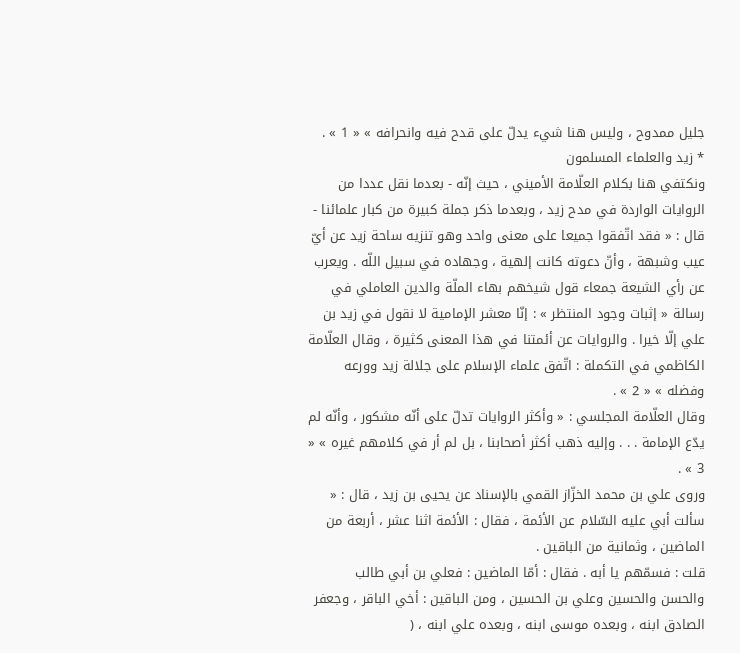جليل ممدوح ، وليس هنا شيء يدلّ على قدح فيه وانحرافه » « 1 » .
* زيد والعلماء المسلمون
ونكتفي هنا بكلام العلّامة الأميني ، حيث إنّه - بعدما نقل عددا من الروايات الواردة في مدح زيد ، وبعدما ذكر جملة كبيرة من كبار علمائنا - قال : « فقد اتّفقوا جميعا على معنى واحد وهو تنزيه ساحة زيد عن أيّ عيب وشبهة ، وأنّ دعوته كانت إلهية ، وجهاده في سبيل اللّه . ويعرب عن رأي الشيعة جمعاء قول شيخهم بهاء الملّة والدين العاملي في رسالة « إثبات وجود المنتظر » : إنّا معشر الإمامية لا نقول في زيد بن علي إلّا خيرا . والروايات عن أئمتنا في هذا المعنى كثيرة ، وقال العلّامة الكاظمي في التكملة : اتّفق علماء الإسلام على جلالة زيد وورعه وفضله » « 2 » .
وقال العلّامة المجلسي : « وأكثر الروايات تدلّ على أنّه مشكور ، وأنّه لم يدّع الإمامة . . . وإليه ذهب أكثر أصحابنا ، بل لم أر في كلامهم غيره » « 3 » .
وروى علي بن محمد الخزّاز القمي بالإسناد عن يحيى بن زيد ، قال : « سألت أبي عليه السّلام عن الأئمة ، فقال : الأئمة اثنا عشر ، أربعة من الماضين ، وثمانية من الباقين .
قلت : فسمّهم يا أبه . فقال : أمّا الماضين : فعلي بن أبي طالب والحسن والحسين وعلي بن الحسين ، ومن الباقين : أخي الباقر ، وجعفر الصادق ابنه ، وبعده موسى ابنه ، وبعده علي ابنه ، (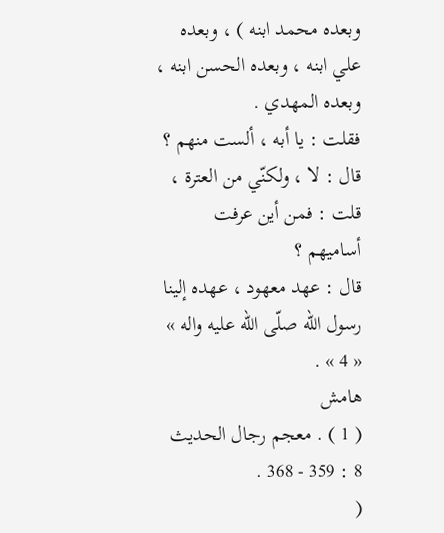وبعده محمد ابنه ) ، وبعده علي ابنه ، وبعده الحسن ابنه ، وبعده المهدي .
فقلت : يا أبه ، ألست منهم ؟ قال : لا ، ولكنّي من العترة ، قلت : فمن أين عرفت أساميهم ؟
قال : عهد معهود ، عهده إلينا رسول اللّه صلّى اللّه عليه واله » « 4 » .
هامش
( 1 ) . معجم رجال الحديث 8 : 359 - 368 .
(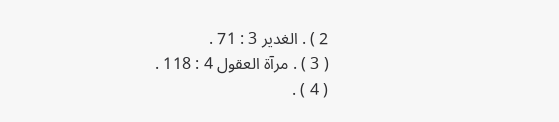2 ) . الغدير 3 : 71 .
( 3 ) . مرآة العقول 4 : 118 .
( 4 ) .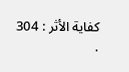كفاية الأثر : 304 .